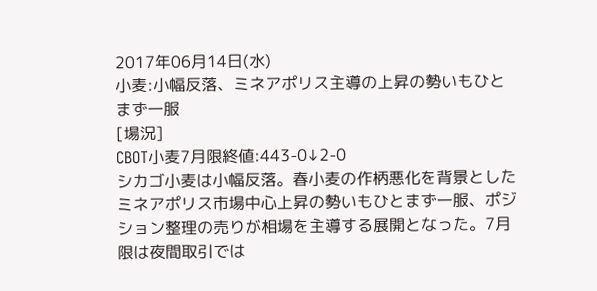2017年06月14日(水)
小麦:小幅反落、ミネアポリス主導の上昇の勢いもひとまず一服
[場況]
CBOT小麦7月限終値:443-0↓2-0
シカゴ小麦は小幅反落。春小麦の作柄悪化を背景としたミネアポリス市場中心上昇の勢いもひとまず一服、ポジション整理の売りが相場を主導する展開となった。7月限は夜間取引では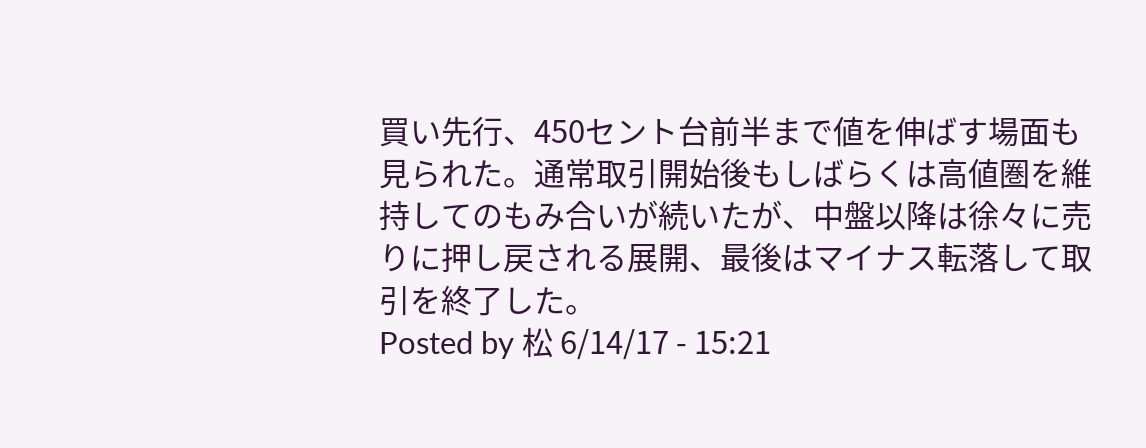買い先行、450セント台前半まで値を伸ばす場面も見られた。通常取引開始後もしばらくは高値圏を維持してのもみ合いが続いたが、中盤以降は徐々に売りに押し戻される展開、最後はマイナス転落して取引を終了した。
Posted by 松 6/14/17 - 15:21